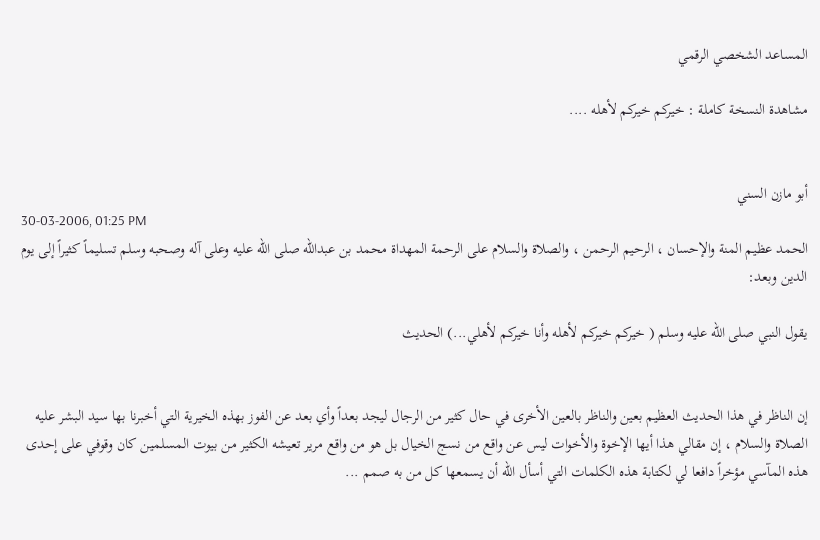المساعد الشخصي الرقمي

مشاهدة النسخة كاملة : خيركم خيركم لأهله ....


أبو مازن السني
30-03-2006, 01:25 PM
الحمد عظيم المنة والإحسان ، الرحيم الرحمن ، والصلاة والسلام على الرحمة المهداة محمد بن عبدالله صلى الله عليه وعلى آله وصحبه وسلم تسليماً كثيراً إلى يوم الدين وبعد:

يقول النبي صلى الله عليه وسلم ( خيركم خيركم لأهله وأنا خيركم لأهلي...) الحديث


إن الناظر في هذا الحديث العظيم بعين والناظر بالعين الأخرى في حال كثير من الرجال ليجد بعداً وأي بعد عن الفوز بهذه الخيرية التي أخبرنا بها سيد البشر عليه الصلاة والسلام ، إن مقالي هذا أيها الإخوة والأخوات ليس عن واقع من نسج الخيال بل هو من واقع مرير تعيشه الكثير من بيوت المسلمين كان وقوفي على إحدى هذه المآسي مؤخراً دافعا لي لكتابة هذه الكلمات التي أسأل الله أن يسمعها كل من به صمم ...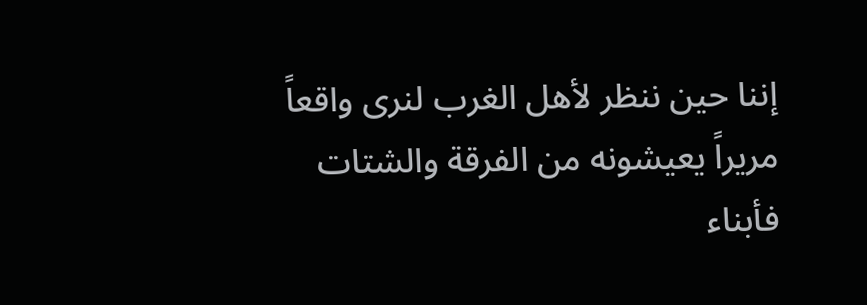إننا حين ننظر لأهل الغرب لنرى واقعاً مريراً يعيشونه من الفرقة والشتات فأبناء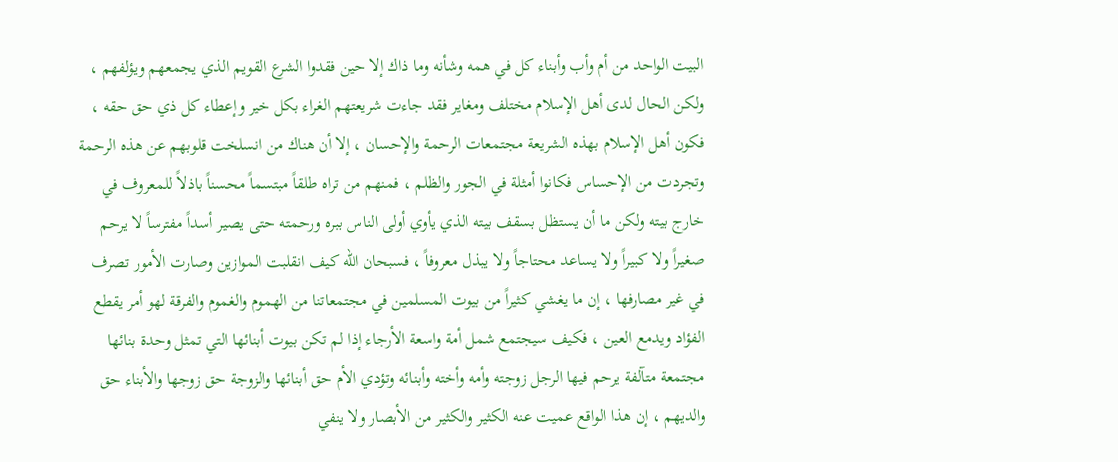البيت الواحد من أم وأب وأبناء كل في همه وشأنه وما ذاك إلا حين فقدوا الشرع القويم الذي يجمعهم ويؤلفهم ، ولكن الحال لدى أهل الإسلام مختلف ومغاير فقد جاءت شريعتهم الغراء بكل خير وإعطاء كل ذي حق حقه ، فكون أهل الإسلام بهذه الشريعة مجتمعات الرحمة والإحسان ، إلا أن هناك من انسلخت قلوبهم عن هذه الرحمة وتجردت من الإحساس فكانوا أمثلة في الجور والظلم ، فمنهم من تراه طلقاً مبتسماً محسناً باذلاً للمعروف في خارج بيته ولكن ما أن يستظل بسقف بيته الذي يأوي أولى الناس ببره ورحمته حتى يصير أسداً مفترساً لا يرحم صغيراً ولا كبيراً ولا يساعد محتاجاً ولا يبذل معروفاً ، فسبحان الله كيف انقلبت الموازين وصارت الأمور تصرف في غير مصارفها ، إن ما يغشي كثيراً من بيوت المسلمين في مجتمعاتنا من الهموم والغموم والفرقة لهو أمر يقطع الفؤاد ويدمع العين ، فكيف سيجتمع شمل أمة واسعة الأرجاء إذا لم تكن بيوت أبنائها التي تمثل وحدة بنائها مجتمعة متآلفة يرحم فيها الرجل زوجته وأمه وأخته وأبنائه وتؤدي الأم حق أبنائها والزوجة حق زوجها والأبناء حق والديهم ، إن هذا الواقع عميت عنه الكثير والكثير من الأبصار ولا ينفي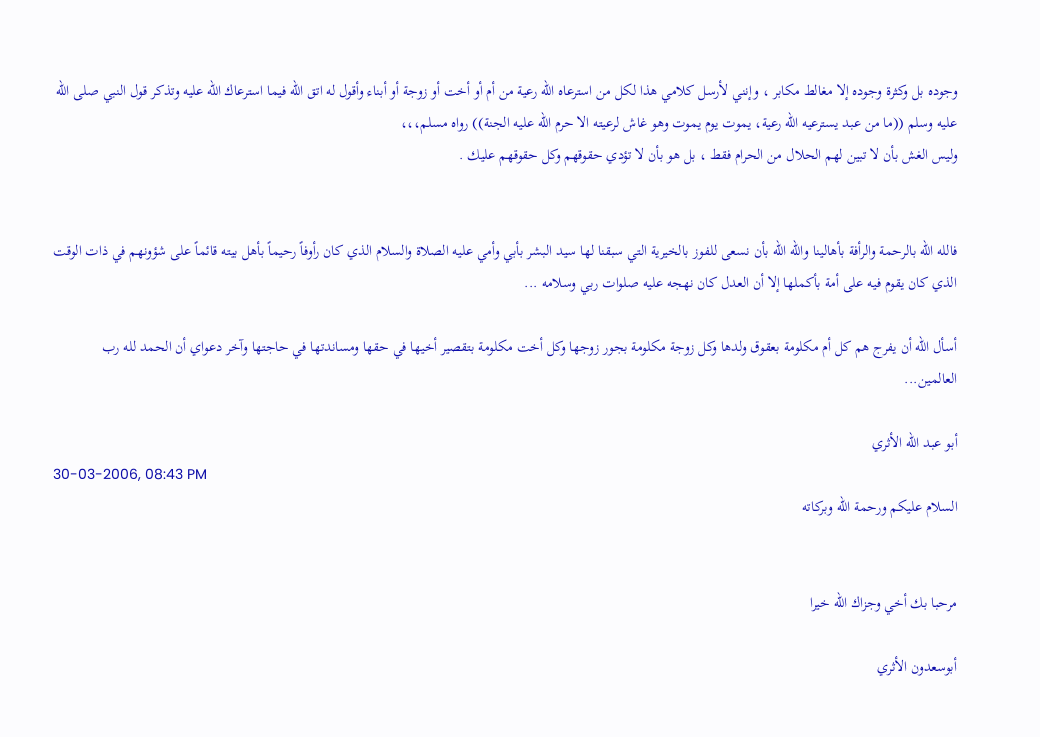وجوده بل وكثرة وجوده إلا مغالط مكابر ، وإنني لأرسل كلامي هذا لكل من استرعاه الله رعية من أم أو أخت أو زوجة أو أبناء وأقول له اتق الله فيما استرعاك الله عليه وتذكر قول النبي صلى الله عليه وسلم ((ما من عبد يسترعيه الله رعية، يموت يوم يموت وهو غاش لرعيته الا حرم الله عليه الجنة)) رواه مسلم،،،
وليس الغش بأن لا تبين لهم الحلال من الحرام فقط ، بل هو بأن لا تؤدي حقوقهم وكل حقوقهم عليك .


فالله الله بالرحمة والرأفة بأهالينا والله الله بأن نسعى للفوز بالخيرية التي سبقنا لها سيد البشر بأبي وأمي عليه الصلاة والسلام الذي كان رأوفاً رحيماً بأهل بيته قائماً على شؤونهم في ذات الوقت الذي كان يقوم فيه على أمة بأكملها إلا أن العدل كان نهجه عليه صلوات ربي وسلامه ...

أسأل الله أن يفرج هم كل أم مكلومة بعقوق ولدها وكل زوجة مكلومة بجور زوجها وكل أخت مكلومة بتقصير أخيها في حقها ومساندتها في حاجتها وآخر دعواي أن الحمد لله رب العالمين...

أبو عبد الله الأثري
30-03-2006, 08:43 PM
السلام عليكم ورحمة الله وبركاته


مرحبا بك أخي وجزاك الله خيرا

أبوسعدون الأثري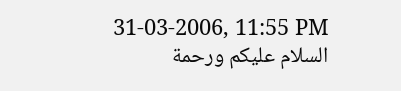31-03-2006, 11:55 PM
السلام عليكم ورحمة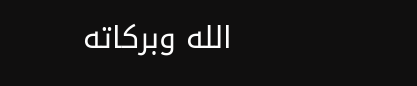الله وبركاته